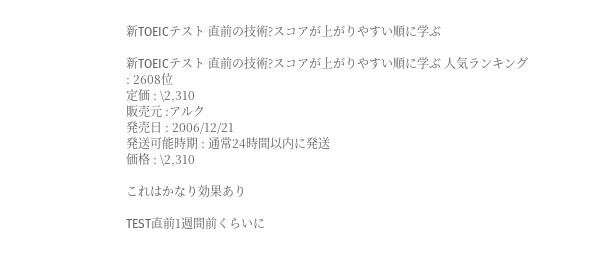新TOEICテスト 直前の技術?スコアが上がりやすい順に学ぶ

新TOEICテスト 直前の技術?スコアが上がりやすい順に学ぶ 人気ランキング : 2608位
定価 : \2,310
販売元 :アルク
発売日 : 2006/12/21
発送可能時期 : 通常24時間以内に発送
価格 : \2,310

これはかなり効果あり

TEST直前1週間前くらいに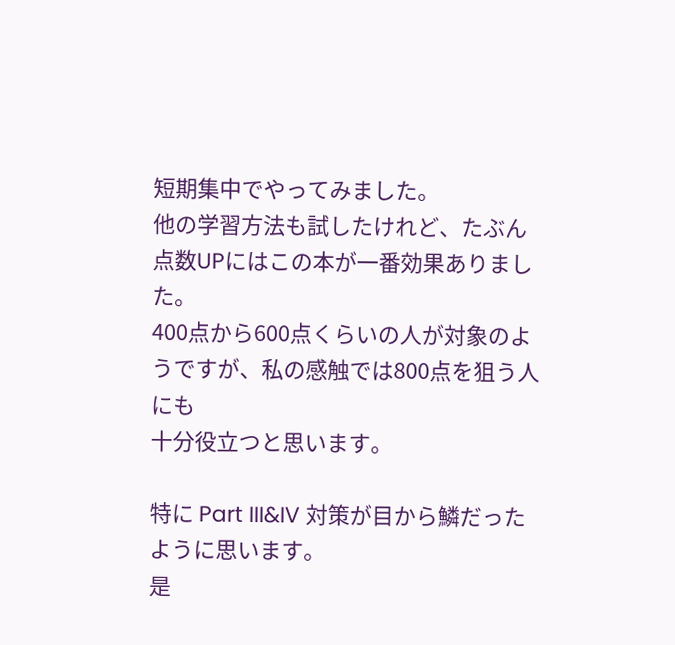短期集中でやってみました。
他の学習方法も試したけれど、たぶん点数UPにはこの本が一番効果ありました。
400点から600点くらいの人が対象のようですが、私の感触では800点を狙う人にも
十分役立つと思います。

特に Part III&IV 対策が目から鱗だったように思います。
是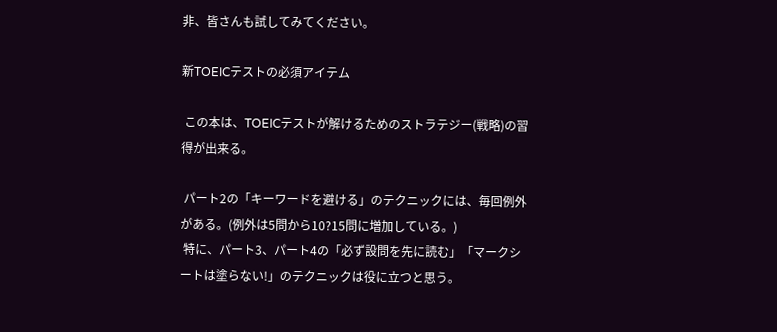非、皆さんも試してみてください。

新TOEICテストの必須アイテム

 この本は、TOEICテストが解けるためのストラテジー(戦略)の習得が出来る。

 パート2の「キーワードを避ける」のテクニックには、毎回例外がある。(例外は5問から10?15問に増加している。)
 特に、パート3、パート4の「必ず設問を先に読む」「マークシートは塗らない!」のテクニックは役に立つと思う。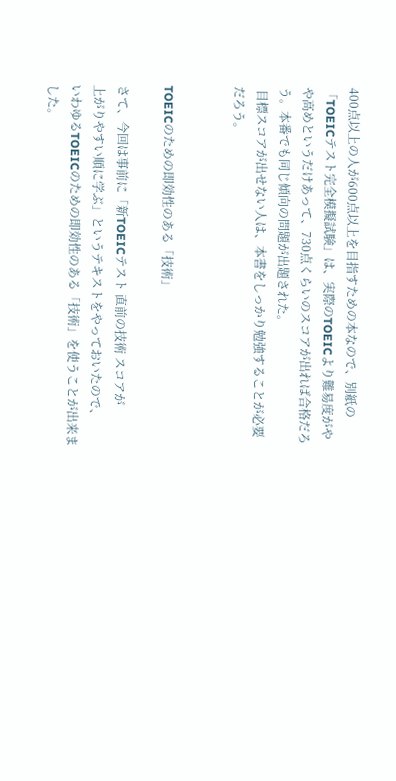400点以上の人が600点以上を目指すための本なので、別紙の「TOEICテスト完全模擬試験」は、実際のTOEICより難易度がやや高めというだけあって、730点くらいのスコアが出れば合格だろう。本番でも同じ傾向の問題が出題された。
 目標スコアが出せない人は、本書をしっかり勉強することが必要だろう。


TOEICのための即効性のある「技術」

さて、今回は事前に「新TOEICテスト 直前の技術 スコアが
上がりやすい順に学ぶ」というテキストをやっておいたので、
いわゆるTOEICのための即効性のある「技術」を使うことが出来ました。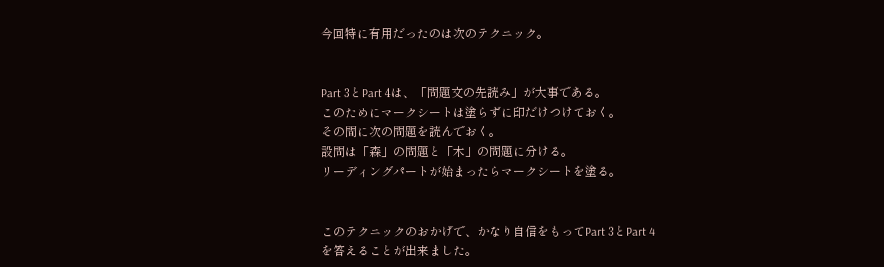今回特に有用だったのは次のテクニック。


Part 3とPart 4は、「問題文の先読み」が大事である。
このためにマークシートは塗らずに印だけつけておく。
その間に次の問題を読んでおく。
設問は「森」の問題と「木」の問題に分ける。
リーディングパートが始まったらマークシートを塗る。


このテクニックのおかげで、かなり自信をもってPart 3とPart 4
を答えることが出来ました。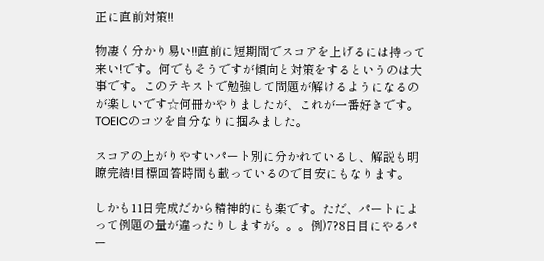正に直前対策!!

物凄く分かり易い!!直前に短期間でスコアを上げるには持って来い!です。何でもそうですが傾向と対策をするというのは大事です。このテキストで勉強して問題が解けるようになるのが楽しいです☆何冊かやりましたが、これが一番好きです。TOEICのコツを自分なりに掴みました。

スコアの上がりやすいパート別に分かれているし、解説も明瞭完結!目標回答時間も載っているので目安にもなります。

しかも11日完成だから精神的にも楽です。ただ、パートによって例題の量が違ったりしますが。。。例)7?8日目にやるパー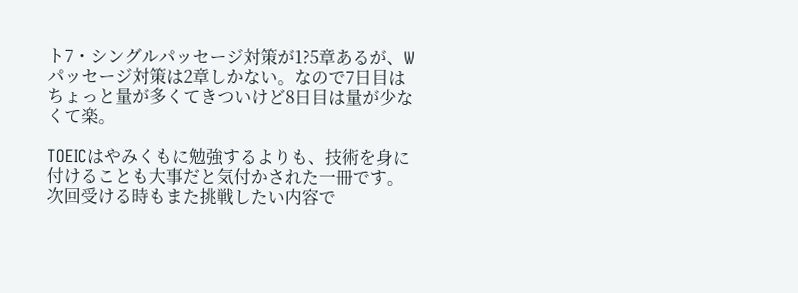ト7・シングルパッセージ対策が1?5章あるが、Wパッセージ対策は2章しかない。なので7日目はちょっと量が多くてきついけど8日目は量が少なくて楽。

TOEICはやみくもに勉強するよりも、技術を身に付けることも大事だと気付かされた一冊です。次回受ける時もまた挑戦したい内容で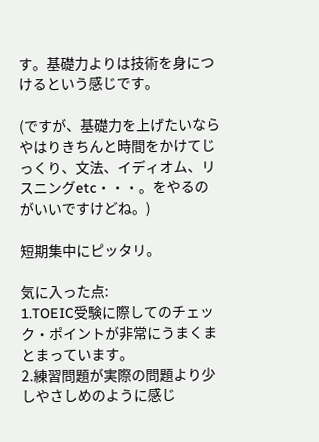す。基礎力よりは技術を身につけるという感じです。

(ですが、基礎力を上げたいならやはりきちんと時間をかけてじっくり、文法、イディオム、リスニングetc・・・。をやるのがいいですけどね。)

短期集中にピッタリ。

気に入った点:
1.TOEIC受験に際してのチェック・ポイントが非常にうまくまとまっています。
2.練習問題が実際の問題より少しやさしめのように感じ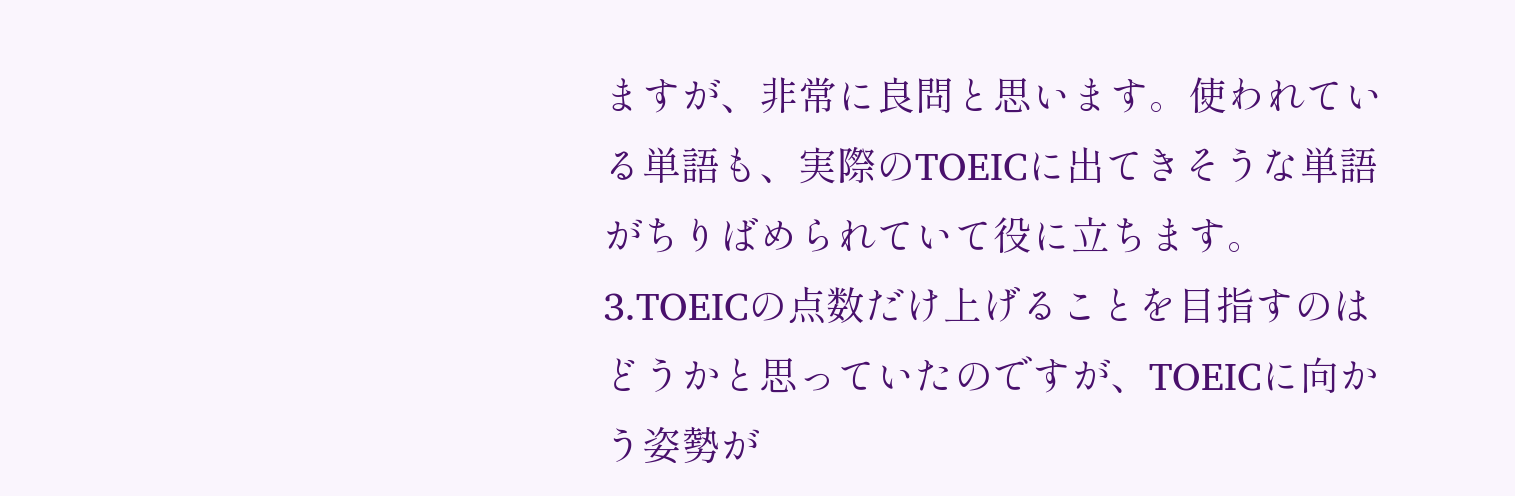ますが、非常に良問と思います。使われている単語も、実際のTOEICに出てきそうな単語がちりばめられていて役に立ちます。
3.TOEICの点数だけ上げることを目指すのはどうかと思っていたのですが、TOEICに向かう姿勢が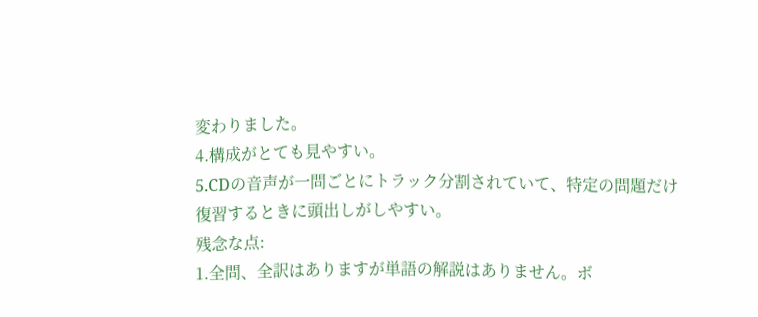変わりました。
4.構成がとても見やすい。
5.CDの音声が一問ごとにトラック分割されていて、特定の問題だけ復習するときに頭出しがしやすい。
残念な点:
1.全問、全訳はありますが単語の解説はありません。ボ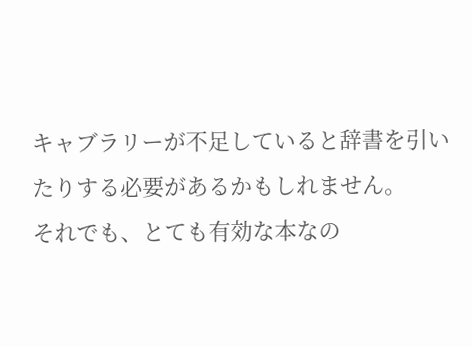キャブラリーが不足していると辞書を引いたりする必要があるかもしれません。
それでも、とても有効な本なの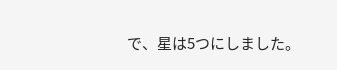で、星は5つにしました。